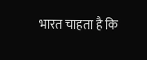भारत चाहता है कि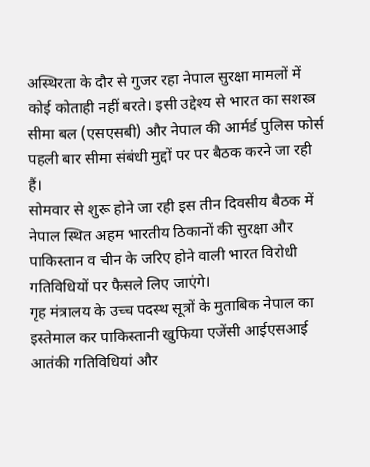अस्थिरता के दौर से गुजर रहा नेपाल सुरक्षा मामलों में कोई कोताही नहीं बरते। इसी उद्देश्य से भारत का सशस्त्र सीमा बल (एसएसबी) और नेपाल की आर्मर्ड पुलिस फोर्स पहली बार सीमा संबंधी मुद्दों पर पर बैठक करने जा रही हैं।
सोमवार से शुरू होने जा रही इस तीन दिवसीय बैठक में नेपाल स्थित अहम भारतीय ठिकानों की सुरक्षा और पाकिस्तान व चीन के जरिए होने वाली भारत विरोधी गतिविधियों पर फैसले लिए जाएंगे।
गृह मंत्रालय के उच्च पदस्थ सूत्रों के मुताबिक नेपाल का इस्तेमाल कर पाकिस्तानी खुफिया एजेंसी आईएसआई आतंकी गतिविधियां और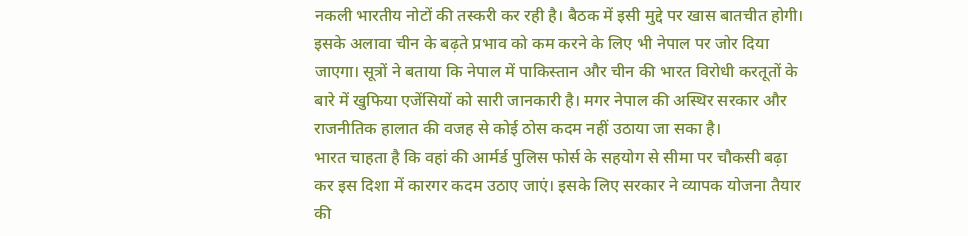नकली भारतीय नोटों की तस्करी कर रही है। बैठक में इसी मुद्दे पर खास बातचीत होगी।
इसके अलावा चीन के बढ़ते प्रभाव को कम करने के लिए भी नेपाल पर जोर दिया जाएगा। सूत्रों ने बताया कि नेपाल में पाकिस्तान और चीन की भारत विरोधी करतूतों के बारे में खुफिया एजेंसियों को सारी जानकारी है। मगर नेपाल की अस्थिर सरकार और राजनीतिक हालात की वजह से कोई ठोस कदम नहीं उठाया जा सका है।
भारत चाहता है कि वहां की आर्मर्ड पुलिस फोर्स के सहयोग से सीमा पर चौकसी बढ़ा कर इस दिशा में कारगर कदम उठाए जाएं। इसके लिए सरकार ने व्यापक योजना तैयार की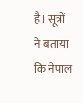है। सूत्रों ने बताया कि नेपाल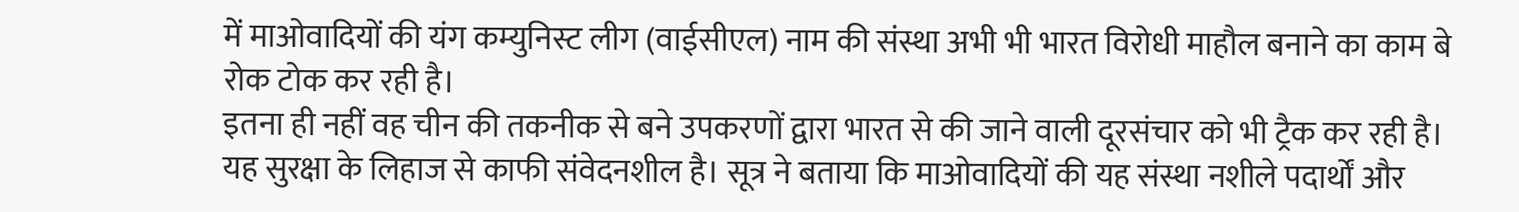में माओवादियों की यंग कम्युनिस्ट लीग (वाईसीएल) नाम की संस्था अभी भी भारत विरोधी माहौल बनाने का काम बे रोक टोक कर रही है।
इतना ही नहीं वह चीन की तकनीक से बने उपकरणों द्वारा भारत से की जाने वाली दूरसंचार को भी ट्रैक कर रही है। यह सुरक्षा के लिहाज से काफी संवेदनशील है। सूत्र ने बताया कि माओवादियों की यह संस्था नशीले पदार्थों और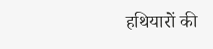हथियारों की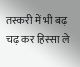तस्करी में भी बढ़ चढ़ कर हिस्सा ले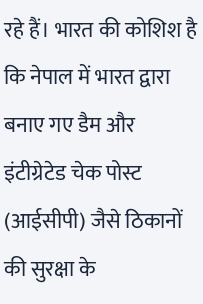रहे हैं। भारत की कोशिश है कि नेपाल में भारत द्वारा बनाए गए डैम और इंटीग्रेटेड चेक पोस्ट (आईसीपी) जैसे ठिकानों की सुरक्षा के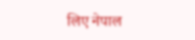लिए नेपाल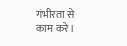गंभीरता से काम करे।